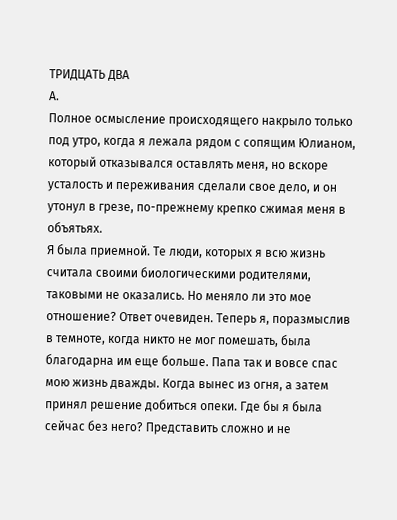ТРИДЦАТЬ ДВА
А.
Полное осмысление происходящего накрыло только под утро, когда я лежала рядом с сопящим Юлианом, который отказывался оставлять меня, но вскоре усталость и переживания сделали свое дело, и он утонул в грезе, по-прежнему крепко сжимая меня в объятьях.
Я была приемной. Те люди, которых я всю жизнь считала своими биологическими родителями, таковыми не оказались. Но меняло ли это мое отношение? Ответ очевиден. Теперь я, поразмыслив в темноте, когда никто не мог помешать, была благодарна им еще больше. Папа так и вовсе спас мою жизнь дважды. Когда вынес из огня, а затем принял решение добиться опеки. Где бы я была сейчас без него? Представить сложно и не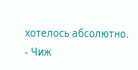хотелось абсолютно.
- Чиж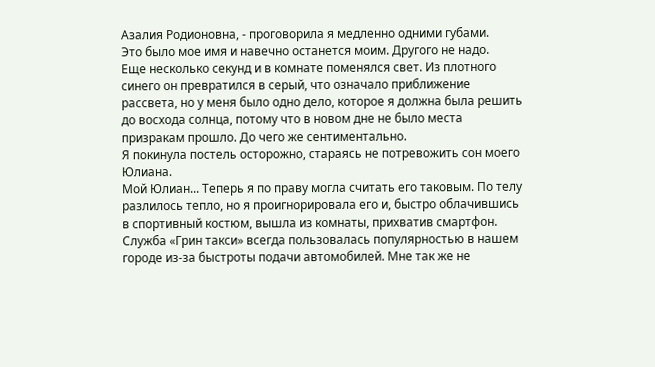Азалия Родионовна, - проговорила я медленно одними губами.
Это было мое имя и навечно останется моим. Другого не надо.
Еще несколько секунд и в комнате поменялся свет. Из плотного синего он превратился в серый, что означало приближение рассвета, но у меня было одно дело, которое я должна была решить до восхода солнца, потому что в новом дне не было места призракам прошло. До чего же сентиментально.
Я покинула постель осторожно, стараясь не потревожить сон моего Юлиана.
Мой Юлиан... Теперь я по праву могла считать его таковым. По телу разлилось тепло, но я проигнорировала его и, быстро облачившись в спортивный костюм, вышла из комнаты, прихватив смартфон.
Служба «Грин такси» всегда пользовалась популярностью в нашем городе из-за быстроты подачи автомобилей. Мне так же не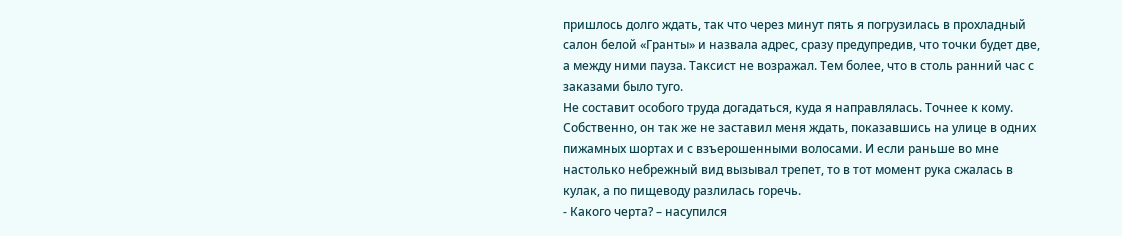пришлось долго ждать, так что через минут пять я погрузилась в прохладный салон белой «Гранты» и назвала адрес, сразу предупредив, что точки будет две, а между ними пауза. Таксист не возражал. Тем более, что в столь ранний час с заказами было туго.
Не составит особого труда догадаться, куда я направлялась. Точнее к кому. Собственно, он так же не заставил меня ждать, показавшись на улице в одних пижамных шортах и с взъерошенными волосами. И если раньше во мне настолько небрежный вид вызывал трепет, то в тот момент рука сжалась в кулак, а по пищеводу разлилась горечь.
- Какого черта? – насупился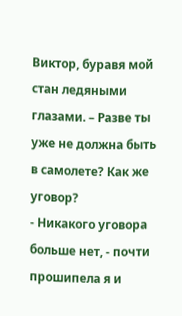Виктор, буравя мой стан ледяными глазами. – Разве ты уже не должна быть в самолете? Как же уговор?
- Никакого уговора больше нет, - почти прошипела я и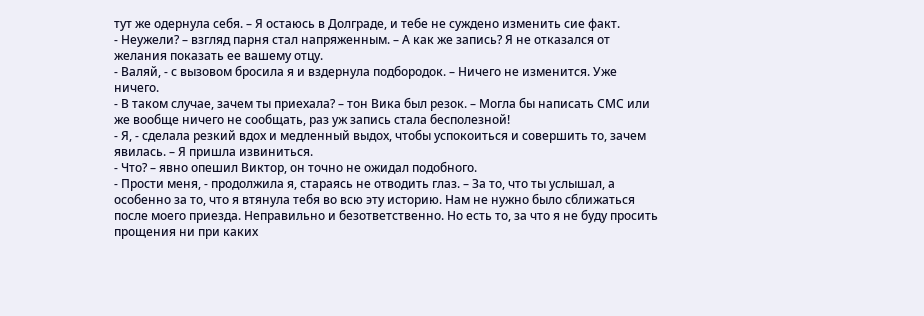тут же одернула себя. – Я остаюсь в Долграде, и тебе не суждено изменить сие факт.
- Неужели? – взгляд парня стал напряженным. – А как же запись? Я не отказался от желания показать ее вашему отцу.
- Валяй, - с вызовом бросила я и вздернула подбородок. – Ничего не изменится. Уже ничего.
- В таком случае, зачем ты приехала? – тон Вика был резок. – Могла бы написать СМС или же вообще ничего не сообщать, раз уж запись стала бесполезной!
- Я, - сделала резкий вдох и медленный выдох, чтобы успокоиться и совершить то, зачем явилась. – Я пришла извиниться.
- Что? – явно опешил Виктор, он точно не ожидал подобного.
- Прости меня, - продолжила я, стараясь не отводить глаз. – За то, что ты услышал, а особенно за то, что я втянула тебя во всю эту историю. Нам не нужно было сближаться после моего приезда. Неправильно и безответственно. Но есть то, за что я не буду просить прощения ни при каких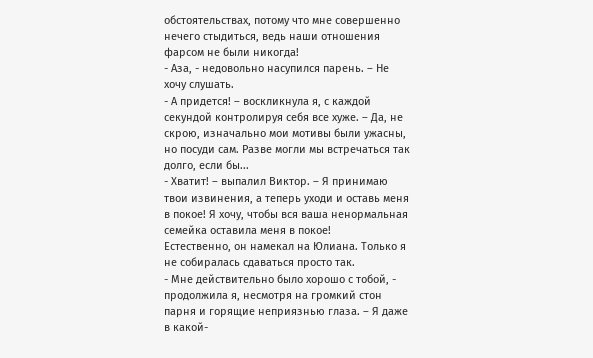обстоятельствах, потому что мне совершенно нечего стыдиться, ведь наши отношения фарсом не были никогда!
- Аза, - недовольно насупился парень. – Не хочу слушать.
- А придется! – воскликнула я, с каждой секундой контролируя себя все хуже. – Да, не скрою, изначально мои мотивы были ужасны, но посуди сам. Разве могли мы встречаться так долго, если бы...
- Хватит! – выпалил Виктор. – Я принимаю твои извинения, а теперь уходи и оставь меня в покое! Я хочу, чтобы вся ваша ненормальная семейка оставила меня в покое!
Естественно, он намекал на Юлиана. Только я не собиралась сдаваться просто так.
- Мне действительно было хорошо с тобой, - продолжила я, несмотря на громкий стон парня и горящие неприязнью глаза. – Я даже в какой-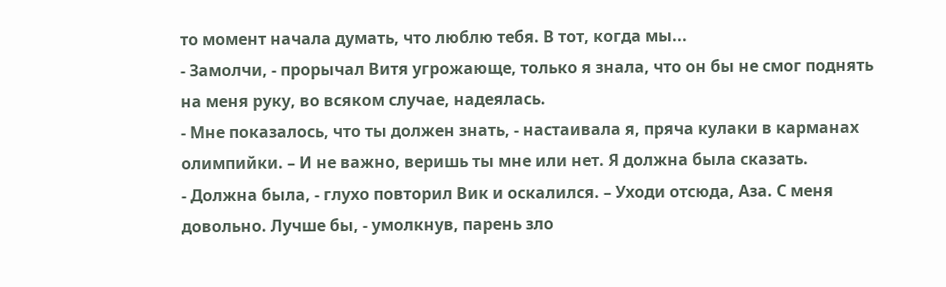то момент начала думать, что люблю тебя. В тот, когда мы...
- Замолчи, - прорычал Витя угрожающе, только я знала, что он бы не смог поднять на меня руку, во всяком случае, надеялась.
- Мне показалось, что ты должен знать, - настаивала я, пряча кулаки в карманах олимпийки. – И не важно, веришь ты мне или нет. Я должна была сказать.
- Должна была, - глухо повторил Вик и оскалился. – Уходи отсюда, Аза. С меня довольно. Лучше бы, - умолкнув, парень зло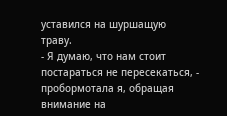уставился на шуршащую траву.
- Я думаю, что нам стоит постараться не пересекаться, - пробормотала я, обращая внимание на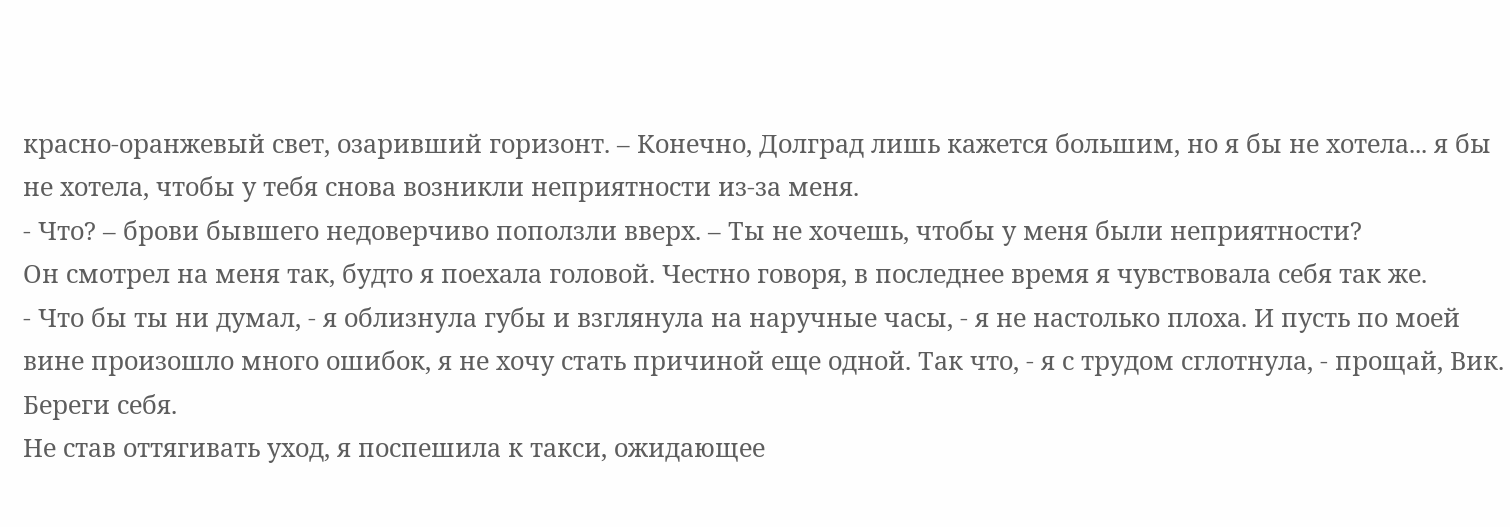красно-оранжевый свет, озаривший горизонт. – Конечно, Долград лишь кажется большим, но я бы не хотела... я бы не хотела, чтобы у тебя снова возникли неприятности из-за меня.
- Что? – брови бывшего недоверчиво поползли вверх. – Ты не хочешь, чтобы у меня были неприятности?
Он смотрел на меня так, будто я поехала головой. Честно говоря, в последнее время я чувствовала себя так же.
- Что бы ты ни думал, - я облизнула губы и взглянула на наручные часы, - я не настолько плоха. И пусть по моей вине произошло много ошибок, я не хочу стать причиной еще одной. Так что, - я с трудом сглотнула, - прощай, Вик. Береги себя.
Не став оттягивать уход, я поспешила к такси, ожидающее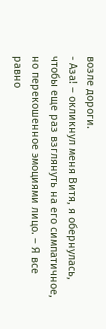возле дороги.
- Аза! – окликнул меня Витя, я обернулась, чтобы еще раз взглянуть на его симпатичное, но перекошенное эмоциями лицо. – Я все равно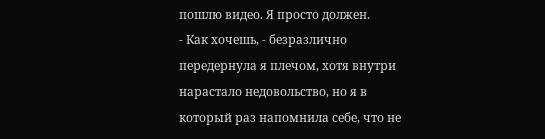пошлю видео. Я просто должен.
- Как хочешь, - безразлично передернула я плечом, хотя внутри нарастало недовольство, но я в который раз напомнила себе, что не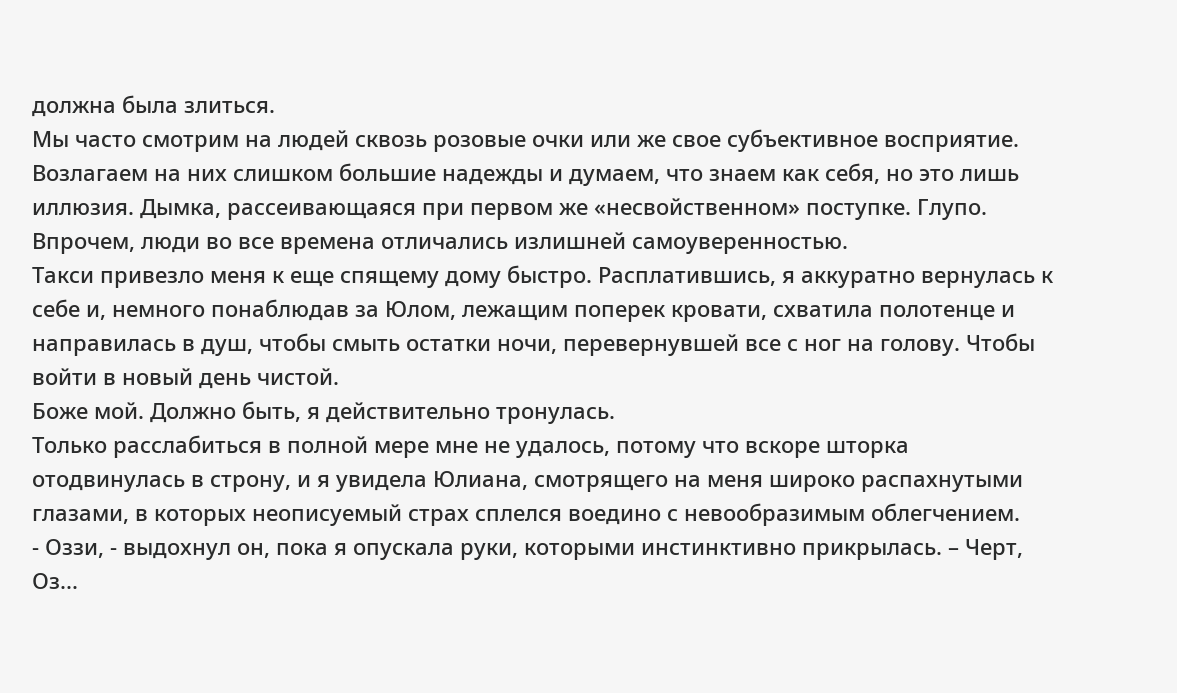должна была злиться.
Мы часто смотрим на людей сквозь розовые очки или же свое субъективное восприятие. Возлагаем на них слишком большие надежды и думаем, что знаем как себя, но это лишь иллюзия. Дымка, рассеивающаяся при первом же «несвойственном» поступке. Глупо. Впрочем, люди во все времена отличались излишней самоуверенностью.
Такси привезло меня к еще спящему дому быстро. Расплатившись, я аккуратно вернулась к себе и, немного понаблюдав за Юлом, лежащим поперек кровати, схватила полотенце и направилась в душ, чтобы смыть остатки ночи, перевернувшей все с ног на голову. Чтобы войти в новый день чистой.
Боже мой. Должно быть, я действительно тронулась.
Только расслабиться в полной мере мне не удалось, потому что вскоре шторка отодвинулась в строну, и я увидела Юлиана, смотрящего на меня широко распахнутыми глазами, в которых неописуемый страх сплелся воедино с невообразимым облегчением.
- Оззи, - выдохнул он, пока я опускала руки, которыми инстинктивно прикрылась. – Черт, Оз...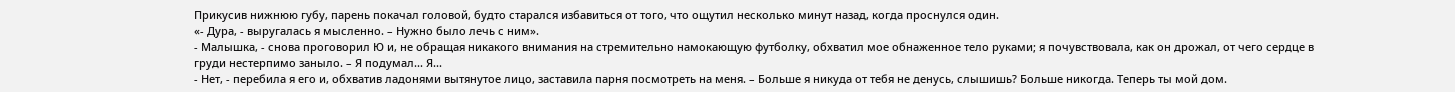Прикусив нижнюю губу, парень покачал головой, будто старался избавиться от того, что ощутил несколько минут назад, когда проснулся один.
«- Дура, - выругалась я мысленно. – Нужно было лечь с ним».
- Малышка, - снова проговорил Ю и, не обращая никакого внимания на стремительно намокающую футболку, обхватил мое обнаженное тело руками; я почувствовала, как он дрожал, от чего сердце в груди нестерпимо заныло. – Я подумал... Я...
- Нет, - перебила я его и, обхватив ладонями вытянутое лицо, заставила парня посмотреть на меня. – Больше я никуда от тебя не денусь, слышишь? Больше никогда. Теперь ты мой дом.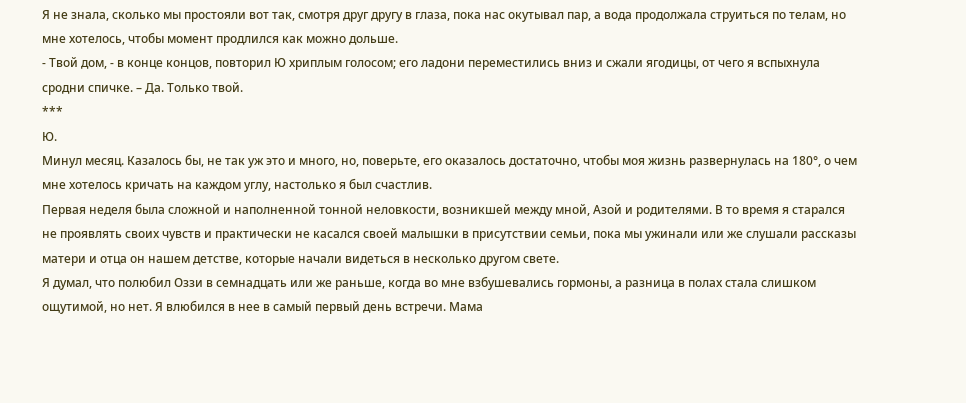Я не знала, сколько мы простояли вот так, смотря друг другу в глаза, пока нас окутывал пар, а вода продолжала струиться по телам, но мне хотелось, чтобы момент продлился как можно дольше.
- Твой дом, - в конце концов, повторил Ю хриплым голосом; его ладони переместились вниз и сжали ягодицы, от чего я вспыхнула сродни спичке. – Да. Только твой.
***
Ю.
Минул месяц. Казалось бы, не так уж это и много, но, поверьте, его оказалось достаточно, чтобы моя жизнь развернулась на 180°, о чем мне хотелось кричать на каждом углу, настолько я был счастлив.
Первая неделя была сложной и наполненной тонной неловкости, возникшей между мной, Азой и родителями. В то время я старался не проявлять своих чувств и практически не касался своей малышки в присутствии семьи, пока мы ужинали или же слушали рассказы матери и отца он нашем детстве, которые начали видеться в несколько другом свете.
Я думал, что полюбил Оззи в семнадцать или же раньше, когда во мне взбушевались гормоны, а разница в полах стала слишком ощутимой, но нет. Я влюбился в нее в самый первый день встречи. Мама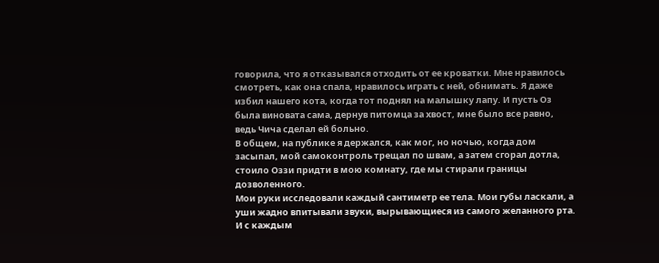говорила, что я отказывался отходить от ее кроватки. Мне нравилось смотреть, как она спала, нравилось играть с ней, обнимать. Я даже избил нашего кота, когда тот поднял на малышку лапу. И пусть Оз была виновата сама, дернув питомца за хвост, мне было все равно, ведь Чича сделал ей больно.
В общем, на публике я держался, как мог, но ночью, когда дом засыпал, мой самоконтроль трещал по швам, а затем сгорал дотла, стоило Оззи придти в мою комнату, где мы стирали границы дозволенного.
Мои руки исследовали каждый сантиметр ее тела. Мои губы ласкали, а уши жадно впитывали звуки, вырывающиеся из самого желанного рта. И с каждым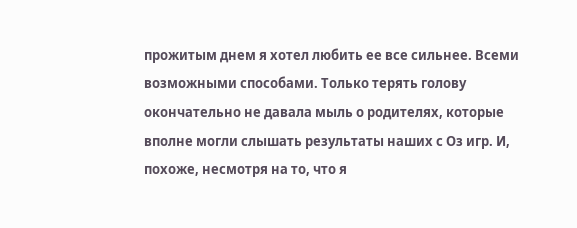прожитым днем я хотел любить ее все сильнее. Всеми возможными способами. Только терять голову окончательно не давала мыль о родителях, которые вполне могли слышать результаты наших с Оз игр. И, похоже, несмотря на то, что я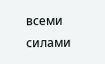всеми силами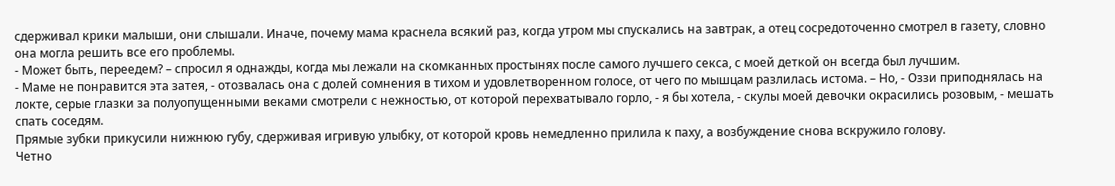сдерживал крики малыши, они слышали. Иначе, почему мама краснела всякий раз, когда утром мы спускались на завтрак, а отец сосредоточенно смотрел в газету, словно она могла решить все его проблемы.
- Может быть, переедем? – спросил я однажды, когда мы лежали на скомканных простынях после самого лучшего секса, с моей деткой он всегда был лучшим.
- Маме не понравится эта затея, - отозвалась она с долей сомнения в тихом и удовлетворенном голосе, от чего по мышцам разлилась истома. – Но, - Оззи приподнялась на локте, серые глазки за полуопущенными веками смотрели с нежностью, от которой перехватывало горло, - я бы хотела, - скулы моей девочки окрасились розовым, - мешать спать соседям.
Прямые зубки прикусили нижнюю губу, сдерживая игривую улыбку, от которой кровь немедленно прилила к паху, а возбуждение снова вскружило голову.
Четно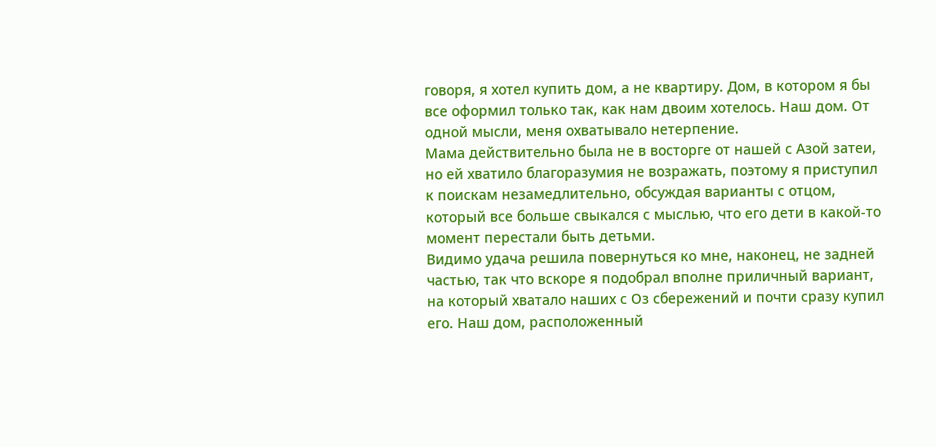говоря, я хотел купить дом, а не квартиру. Дом, в котором я бы все оформил только так, как нам двоим хотелось. Наш дом. От одной мысли, меня охватывало нетерпение.
Мама действительно была не в восторге от нашей с Азой затеи, но ей хватило благоразумия не возражать, поэтому я приступил к поискам незамедлительно, обсуждая варианты с отцом, который все больше свыкался с мыслью, что его дети в какой-то момент перестали быть детьми.
Видимо удача решила повернуться ко мне, наконец, не задней частью, так что вскоре я подобрал вполне приличный вариант, на который хватало наших с Оз сбережений и почти сразу купил его. Наш дом, расположенный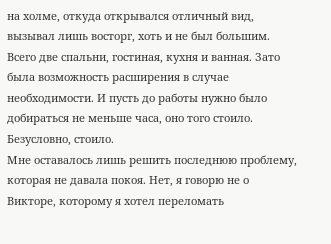на холме, откуда открывался отличный вид, вызывал лишь восторг, хоть и не был большим. Всего две спальни, гостиная, кухня и ванная. Зато была возможность расширения в случае необходимости. И пусть до работы нужно было добираться не меньше часа, оно того стоило. Безусловно, стоило.
Мне оставалось лишь решить последнюю проблему, которая не давала покоя. Нет, я говорю не о Викторе, которому я хотел переломать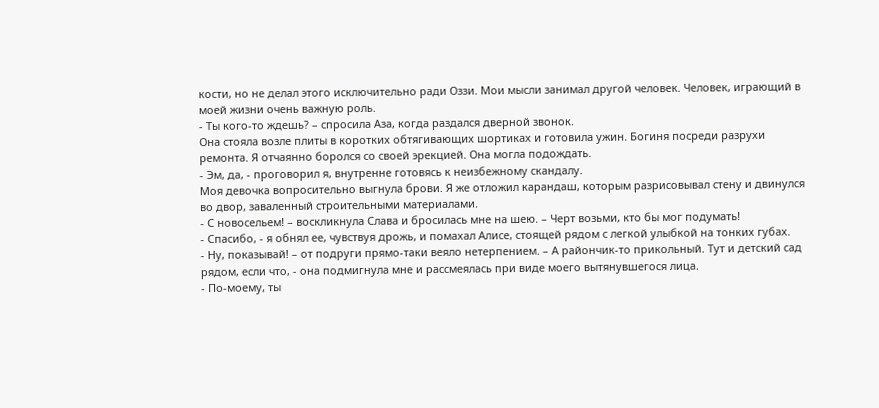кости, но не делал этого исключительно ради Оззи. Мои мысли занимал другой человек. Человек, играющий в моей жизни очень важную роль.
- Ты кого-то ждешь? – спросила Аза, когда раздался дверной звонок.
Она стояла возле плиты в коротких обтягивающих шортиках и готовила ужин. Богиня посреди разрухи ремонта. Я отчаянно боролся со своей эрекцией. Она могла подождать.
- Эм, да, - проговорил я, внутренне готовясь к неизбежному скандалу.
Моя девочка вопросительно выгнула брови. Я же отложил карандаш, которым разрисовывал стену и двинулся во двор, заваленный строительными материалами.
- С новосельем! – воскликнула Слава и бросилась мне на шею. – Черт возьми, кто бы мог подумать!
- Спасибо, - я обнял ее, чувствуя дрожь, и помахал Алисе, стоящей рядом с легкой улыбкой на тонких губах.
- Ну, показывай! – от подруги прямо-таки веяло нетерпением. – А райончик-то прикольный. Тут и детский сад рядом, если что, - она подмигнула мне и рассмеялась при виде моего вытянувшегося лица.
- По-моему, ты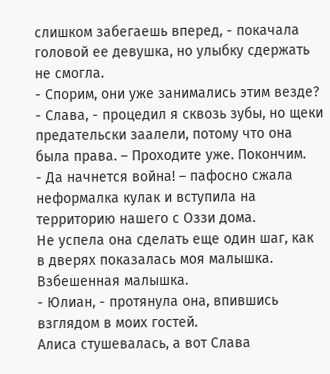слишком забегаешь вперед, - покачала головой ее девушка, но улыбку сдержать не смогла.
- Спорим, они уже занимались этим везде?
- Слава, - процедил я сквозь зубы, но щеки предательски заалели, потому что она была права. – Проходите уже. Покончим.
- Да начнется война! – пафосно сжала неформалка кулак и вступила на территорию нашего с Оззи дома.
Не успела она сделать еще один шаг, как в дверях показалась моя малышка. Взбешенная малышка.
- Юлиан, - протянула она, впившись взглядом в моих гостей.
Алиса стушевалась, а вот Слава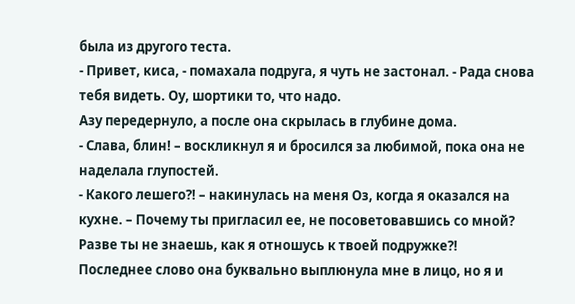была из другого теста.
- Привет, киса, - помахала подруга, я чуть не застонал. - Рада снова тебя видеть. Оу, шортики то, что надо.
Азу передернуло, а после она скрылась в глубине дома.
- Слава, блин! – воскликнул я и бросился за любимой, пока она не наделала глупостей.
- Какого лешего?! – накинулась на меня Оз, когда я оказался на кухне. – Почему ты пригласил ее, не посоветовавшись со мной? Разве ты не знаешь, как я отношусь к твоей подружке?!
Последнее слово она буквально выплюнула мне в лицо, но я и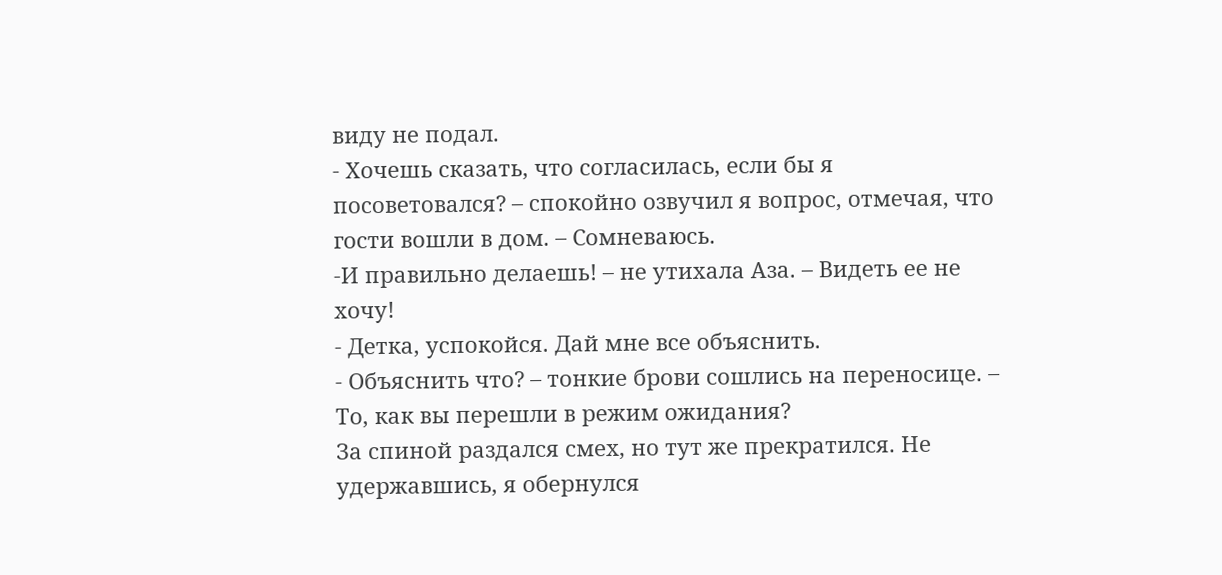виду не подал.
- Хочешь сказать, что согласилась, если бы я посоветовался? – спокойно озвучил я вопрос, отмечая, что гости вошли в дом. – Сомневаюсь.
-И правильно делаешь! – не утихала Аза. – Видеть ее не хочу!
- Детка, успокойся. Дай мне все объяснить.
- Объяснить что? – тонкие брови сошлись на переносице. – То, как вы перешли в режим ожидания?
За спиной раздался смех, но тут же прекратился. Не удержавшись, я обернулся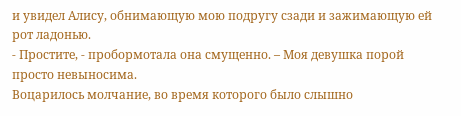и увидел Алису, обнимающую мою подругу сзади и зажимающую ей рот ладонью.
- Простите, - пробормотала она смущенно. – Моя девушка порой просто невыносима.
Воцарилось молчание, во время которого было слышно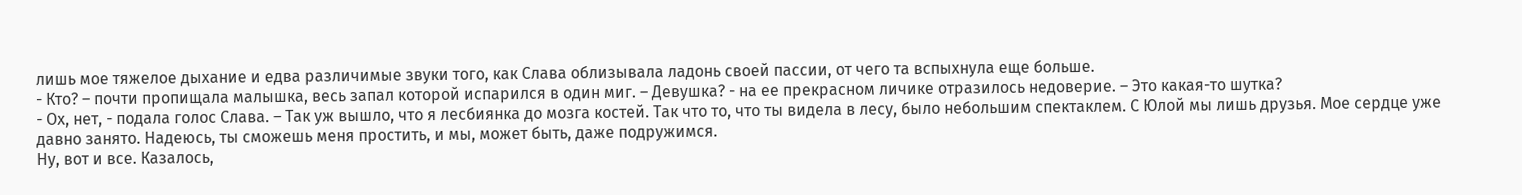лишь мое тяжелое дыхание и едва различимые звуки того, как Слава облизывала ладонь своей пассии, от чего та вспыхнула еще больше.
- Кто? – почти пропищала малышка, весь запал которой испарился в один миг. – Девушка? - на ее прекрасном личике отразилось недоверие. – Это какая-то шутка?
- Ох, нет, - подала голос Слава. – Так уж вышло, что я лесбиянка до мозга костей. Так что то, что ты видела в лесу, было небольшим спектаклем. С Юлой мы лишь друзья. Мое сердце уже давно занято. Надеюсь, ты сможешь меня простить, и мы, может быть, даже подружимся.
Ну, вот и все. Казалось,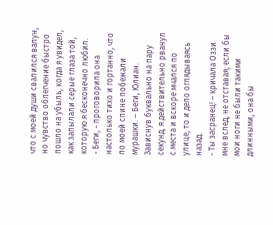что с моей души свалился валун, но чувство облегчение быстро пошло на убыль, когда я увидел, как запылали серые глаза той, которую я бесконечно любил.
- Беги, - проговорила она настолько тихо и гортанно, что по моей спине побежали мурашки. – Беги, Юлиан.
Зависнув буквально на пару секунд, я действительно рванул с места и вскоре мчался по улице, то и дело оглядываясь назад.
- Ты засранец! – кричала Оззи мне вслед, не отставая; если бы мои ноги не были такими длинными, она бы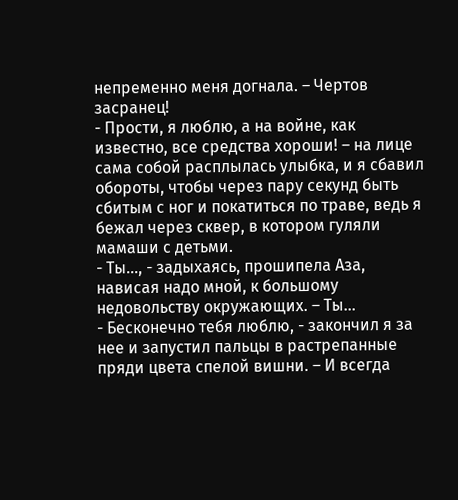непременно меня догнала. – Чертов засранец!
- Прости, я люблю, а на войне, как известно, все средства хороши! – на лице сама собой расплылась улыбка, и я сбавил обороты, чтобы через пару секунд быть сбитым с ног и покатиться по траве, ведь я бежал через сквер, в котором гуляли мамаши с детьми.
- Ты..., - задыхаясь, прошипела Аза, нависая надо мной, к большому недовольству окружающих. – Ты...
- Бесконечно тебя люблю, - закончил я за нее и запустил пальцы в растрепанные пряди цвета спелой вишни. – И всегда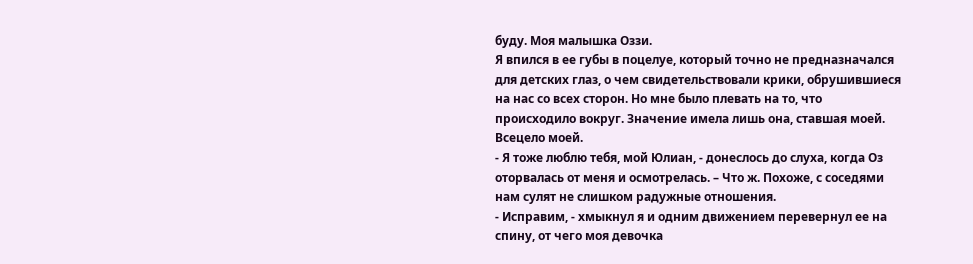буду. Моя малышка Оззи.
Я впился в ее губы в поцелуе, который точно не предназначался для детских глаз, о чем свидетельствовали крики, обрушившиеся на нас со всех сторон. Но мне было плевать на то, что происходило вокруг. Значение имела лишь она, ставшая моей. Всецело моей.
- Я тоже люблю тебя, мой Юлиан, - донеслось до слуха, когда Оз оторвалась от меня и осмотрелась. – Что ж. Похоже, с соседями нам сулят не слишком радужные отношения.
- Исправим, - хмыкнул я и одним движением перевернул ее на спину, от чего моя девочка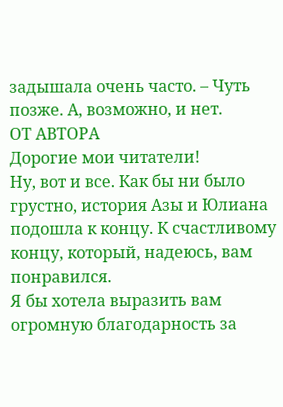задышала очень часто. – Чуть позже. А, возможно, и нет.
ОТ АВТОРА
Дорогие мои читатели!
Ну, вот и все. Как бы ни было грустно, история Азы и Юлиана подошла к концу. К счастливому концу, который, надеюсь, вам понравился.
Я бы хотела выразить вам огромную благодарность за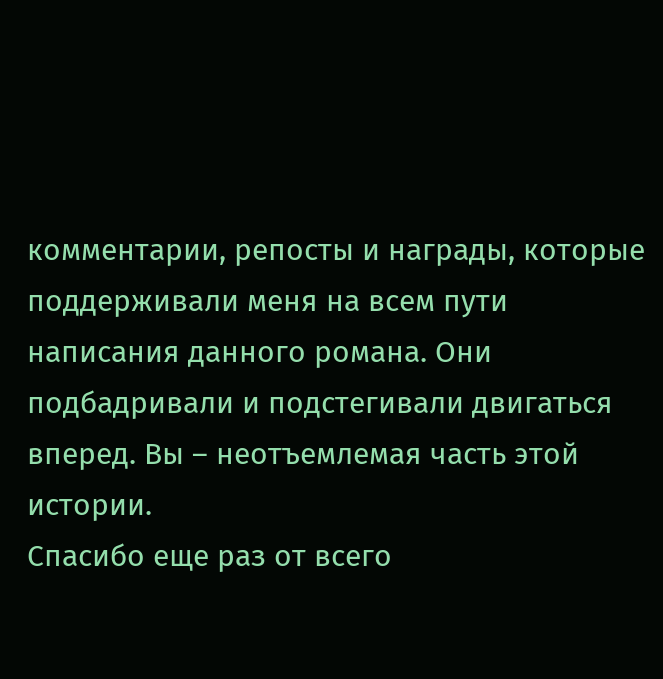комментарии, репосты и награды, которые поддерживали меня на всем пути написания данного романа. Они подбадривали и подстегивали двигаться вперед. Вы – неотъемлемая часть этой истории.
Спасибо еще раз от всего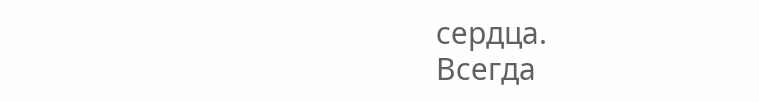сердца.
Всегда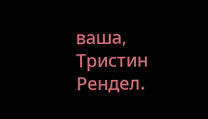ваша, Тристин Рендел.